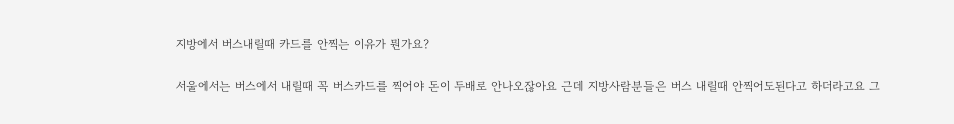지방에서 버스내릴때 카드를 안찍는 이유가 뭔가요?

서울에서는 버스에서 내릴때 꼭 버스카드를 찍어야 돈이 두배로 안나오잖아요 근데 지방사람분들은 버스 내릴때 안찍어도된다고 하더라고요 그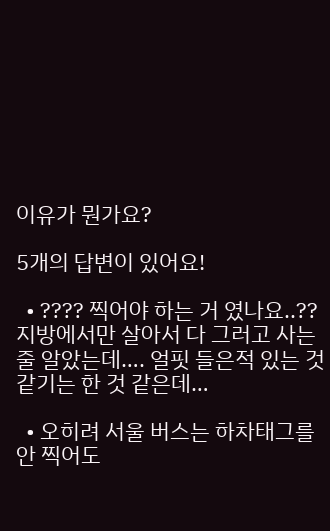이유가 뭔가요?

5개의 답변이 있어요!

  • ???? 찍어야 하는 거 였나요..?? 지방에서만 살아서 다 그러고 사는줄 알았는데…. 얼핏 들은적 있는 것 같기는 한 것 같은데…

  • 오히려 서울 버스는 하차태그를 안 찍어도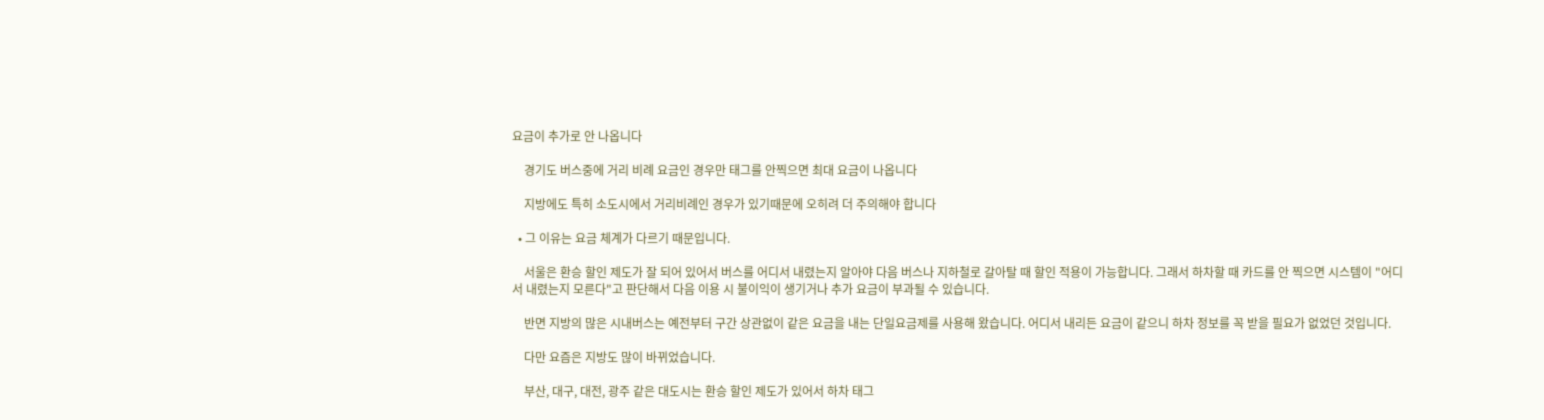요금이 추가로 안 나옵니다

    경기도 버스중에 거리 비례 요금인 경우만 태그를 안찍으면 최대 요금이 나옵니다

    지방에도 특히 소도시에서 거리비례인 경우가 있기때문에 오히려 더 주의해야 합니다

  • 그 이유는 요금 체계가 다르기 때문입니다.

    서울은 환승 할인 제도가 잘 되어 있어서 버스를 어디서 내렸는지 알아야 다음 버스나 지하철로 갈아탈 때 할인 적용이 가능합니다. 그래서 하차할 때 카드를 안 찍으면 시스템이 "어디서 내렸는지 모른다"고 판단해서 다음 이용 시 불이익이 생기거나 추가 요금이 부과될 수 있습니다.

    반면 지방의 많은 시내버스는 예전부터 구간 상관없이 같은 요금을 내는 단일요금제를 사용해 왔습니다. 어디서 내리든 요금이 같으니 하차 정보를 꼭 받을 필요가 없었던 것입니다.

    다만 요즘은 지방도 많이 바뀌었습니다.

    부산, 대구, 대전, 광주 같은 대도시는 환승 할인 제도가 있어서 하차 태그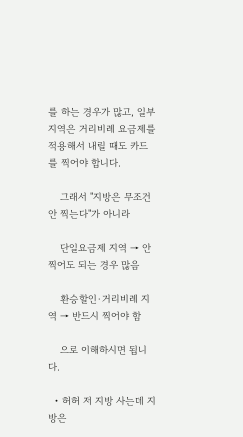를 하는 경우가 많고, 일부 지역은 거리비례 요금제를 적용해서 내릴 때도 카드를 찍어야 합니다.

    그래서 "지방은 무조건 안 찍는다"가 아니라

    단일요금제 지역 → 안 찍어도 되는 경우 많음

    환승할인·거리비례 지역 → 반드시 찍어야 함

    으로 이해하시면 됩니다.

  • 허허 저 지방 사는데 지방은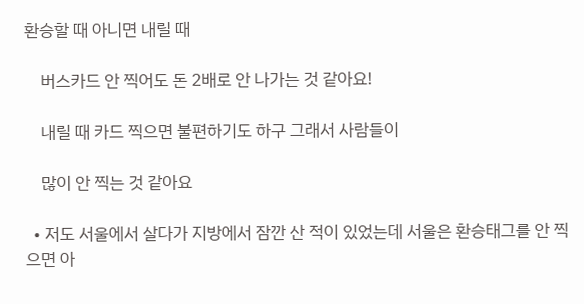환승할 때 아니면 내릴 때

    버스카드 안 찍어도 돈 2배로 안 나가는 것 같아요!

    내릴 때 카드 찍으면 불편하기도 하구 그래서 사람들이

    많이 안 찍는 것 같아요

  • 저도 서울에서 살다가 지방에서 잠깐 산 적이 있었는데 서울은 환승태그를 안 찍으면 아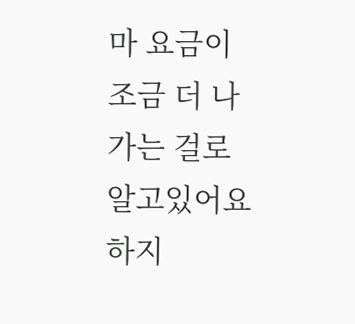마 요금이 조금 더 나가는 걸로 알고있어요 하지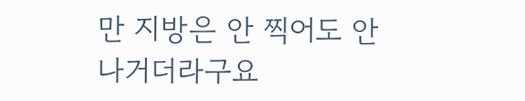만 지방은 안 찍어도 안 나거더라구요